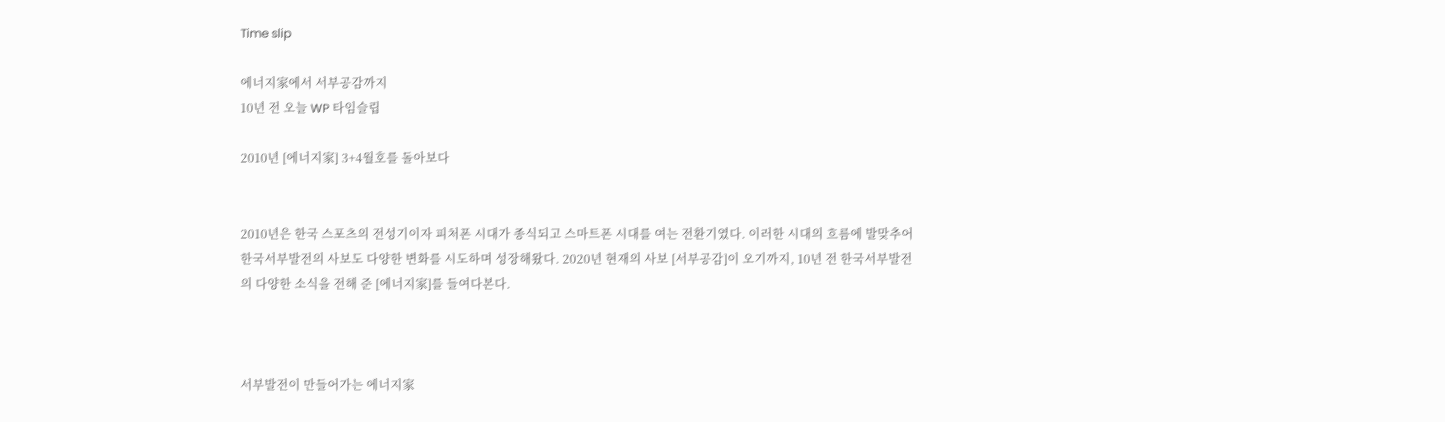Time slip

에너지家에서 서부공감까지
10년 전 오늘 WP 타임슬립

2010년 [에너지家] 3+4월호를 돌아보다


2010년은 한국 스포츠의 전성기이자 피처폰 시대가 종식되고 스마트폰 시대를 여는 전환기였다. 이러한 시대의 흐름에 발맞추어 한국서부발전의 사보도 다양한 변화를 시도하며 성장해왔다. 2020년 현재의 사보 [서부공감]이 오기까지, 10년 전 한국서부발전의 다양한 소식을 전해 준 [에너지家]를 들여다본다.



서부발전이 만들어가는 에너지家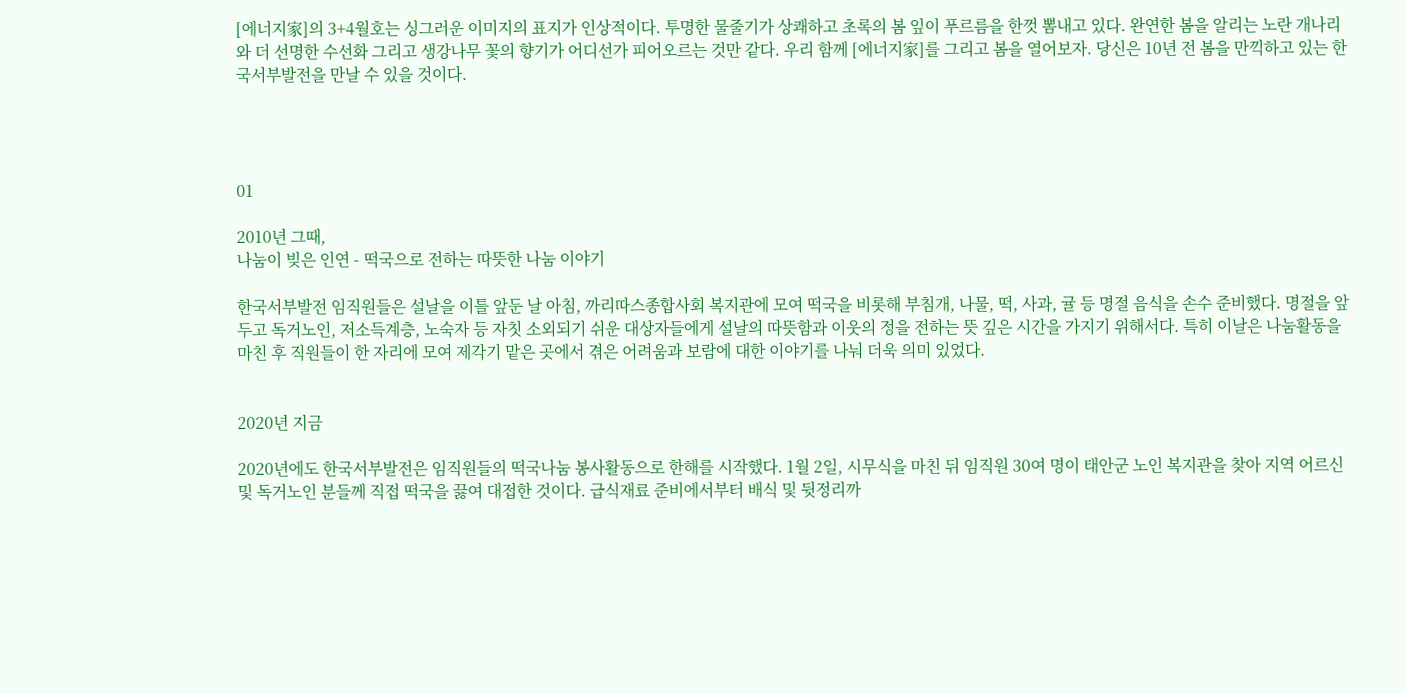[에너지家]의 3+4월호는 싱그러운 이미지의 표지가 인상적이다. 투명한 물줄기가 상쾌하고 초록의 봄 잎이 푸르름을 한껏 뽐내고 있다. 완연한 봄을 알리는 노란 개나리와 더 선명한 수선화 그리고 생강나무 꽃의 향기가 어디선가 피어오르는 것만 같다. 우리 함께 [에너지家]를 그리고 봄을 열어보자. 당신은 10년 전 봄을 만끽하고 있는 한국서부발전을 만날 수 있을 것이다.




01

2010년 그때,
나눔이 빚은 인연 - 떡국으로 전하는 따뜻한 나눔 이야기

한국서부발전 임직원들은 설날을 이틀 앞둔 날 아침, 까리따스종합사회 복지관에 모여 떡국을 비롯해 부침개, 나물, 떡, 사과, 귤 등 명절 음식을 손수 준비했다. 명절을 앞두고 독거노인, 저소득계층, 노숙자 등 자칫 소외되기 쉬운 대상자들에게 설날의 따뜻함과 이웃의 정을 전하는 뜻 깊은 시간을 가지기 위해서다. 특히 이날은 나눔활동을 마친 후 직원들이 한 자리에 모여 제각기 맡은 곳에서 겪은 어려움과 보람에 대한 이야기를 나눠 더욱 의미 있었다.


2020년 지금

2020년에도 한국서부발전은 임직원들의 떡국나눔 봉사활동으로 한해를 시작했다. 1월 2일, 시무식을 마친 뒤 임직원 30여 명이 태안군 노인 복지관을 찾아 지역 어르신 및 독거노인 분들께 직접 떡국을 끓여 대접한 것이다. 급식재료 준비에서부터 배식 및 뒷정리까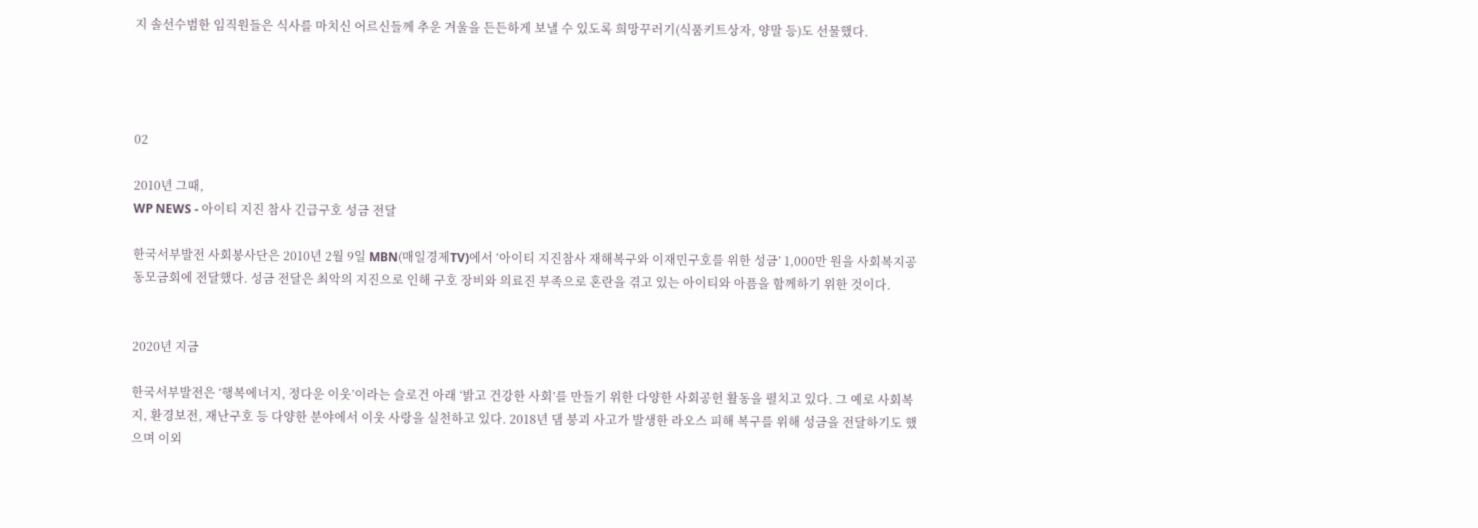지 솔선수범한 임직원들은 식사를 마치신 어르신들께 추운 겨울을 든든하게 보낼 수 있도록 희망꾸러기(식품키트상자, 양말 등)도 선물했다.




02

2010년 그때,
WP NEWS - 아이티 지진 참사 긴급구호 성금 전달

한국서부발전 사회봉사단은 2010년 2월 9일 MBN(매일경제TV)에서 ‘아이티 지진참사 재해복구와 이재민구호를 위한 성금’ 1,000만 원을 사회복지공동모금회에 전달했다. 성금 전달은 최악의 지진으로 인해 구호 장비와 의료진 부족으로 혼란을 겪고 있는 아이티와 아픔을 함께하기 위한 것이다.


2020년 지금

한국서부발전은 ‘행복에너지, 정다운 이웃’이라는 슬로건 아래 ‘밝고 건강한 사회’를 만들기 위한 다양한 사회공헌 활동을 펼치고 있다. 그 예로 사회복지, 환경보전, 재난구호 등 다양한 분야에서 이웃 사랑을 실천하고 있다. 2018년 댐 붕괴 사고가 발생한 라오스 피해 복구를 위해 성금을 전달하기도 했으며 이외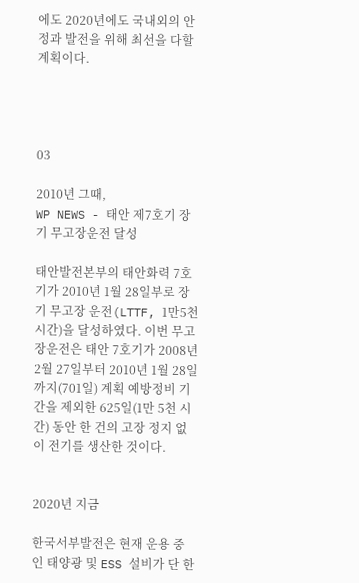에도 2020년에도 국내외의 안정과 발전을 위해 최선을 다할 계획이다.




03

2010년 그때,
WP NEWS - 태안 제7호기 장기 무고장운전 달성

태안발전본부의 태안화력 7호기가 2010년 1월 28일부로 장기 무고장 운전(LTTF, 1만5천 시간)을 달성하였다. 이번 무고장운전은 태안 7호기가 2008년 2월 27일부터 2010년 1월 28일까지(701일) 계획 예방정비 기간을 제외한 625일(1만 5천 시간) 동안 한 건의 고장 정지 없이 전기를 생산한 것이다.


2020년 지금

한국서부발전은 현재 운용 중인 태양광 및 ESS 설비가 단 한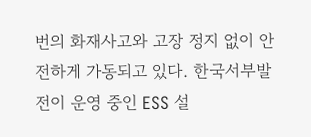번의 화재사고와 고장 정지 없이 안전하게 가동되고 있다. 한국서부발전이 운영 중인 ESS 설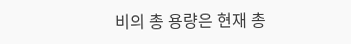비의 총 용량은 현재 총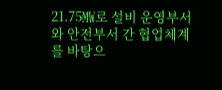21.75㎿로 설비 운영부서와 안전부서 간 협업체계를 바탕으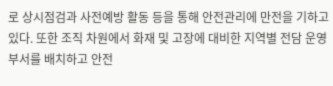로 상시점검과 사전예방 활동 등을 통해 안전관리에 만전을 기하고 있다. 또한 조직 차원에서 화재 및 고장에 대비한 지역별 전담 운영부서를 배치하고 안전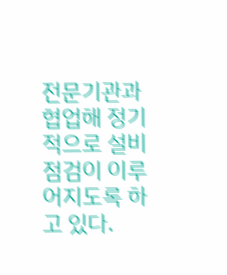전문기관과 협업해 정기적으로 설비점검이 이루어지도록 하고 있다.